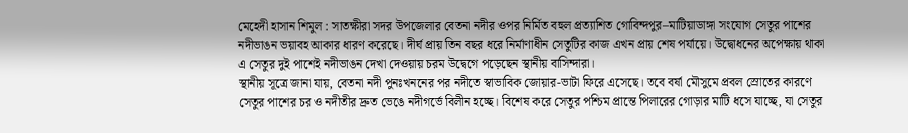মেহেদী হাসান শিমুল : সাতক্ষীরা সদর উপজেলার বেতনা নদীর ওপর নির্মিত বহুল প্রত্যাশিত গোবিন্দপুর–মাটিয়াডাঙ্গা সংযোগ সেতুর পাশের নদীভাঙন ভয়াবহ আকার ধারণ করেছে। দীর্ঘ প্রায় তিন বছর ধরে নির্মাণাধীন সেতুটির কাজ এখন প্রায় শেষ পর্যায়ে। উদ্বোধনের অপেক্ষায় থাকা এ সেতুর দুই পাশেই নদীভাঙন দেখা দেওয়ায় চরম উদ্বেগে পড়েছেন স্থানীয় বাসিন্দারা।
স্থানীয় সূত্রে জানা যায়, বেতনা নদী পুনঃখননের পর নদীতে স্বাভাবিক জোয়ার-ভাটা ফিরে এসেছে। তবে বর্ষা মৌসুমে প্রবল স্রোতের কারণে সেতুর পাশের চর ও নদীতীর দ্রুত ভেঙে নদীগর্ভে বিলীন হচ্ছে। বিশেষ করে সেতুর পশ্চিম প্রান্তে পিলারের গোড়ার মাটি ধসে যাচ্ছে, যা সেতুর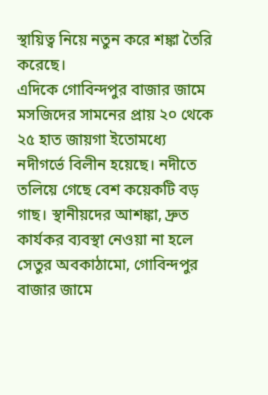স্থায়িত্ব নিয়ে নতুন করে শঙ্কা তৈরি করেছে।
এদিকে গোবিন্দপুর বাজার জামে মসজিদের সামনের প্রায় ২০ থেকে ২৫ হাত জায়গা ইতোমধ্যে নদীগর্ভে বিলীন হয়েছে। নদীতে তলিয়ে গেছে বেশ কয়েকটি বড় গাছ। স্থানীয়দের আশঙ্কা, দ্রুত কার্যকর ব্যবস্থা নেওয়া না হলে সেতুর অবকাঠামো, গোবিন্দপুর বাজার জামে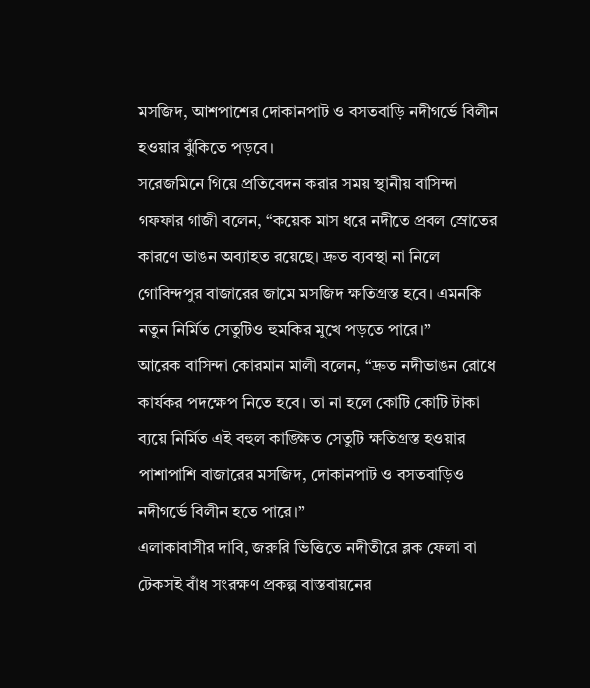মসজিদ, আশপাশের দোকানপাট ও বসতবাড়ি নদীগর্ভে বিলীন হওয়ার ঝুঁকিতে পড়বে।
সরেজমিনে গিয়ে প্রতিবেদন করার সময় স্থানীয় বাসিন্দা গফফার গাজী বলেন, “কয়েক মাস ধরে নদীতে প্রবল স্রোতের কারণে ভাঙন অব্যাহত রয়েছে। দ্রুত ব্যবস্থা না নিলে গোবিন্দপুর বাজারের জামে মসজিদ ক্ষতিগ্রস্ত হবে। এমনকি নতুন নির্মিত সেতুটিও হুমকির মুখে পড়তে পারে।”
আরেক বাসিন্দা কোরমান মালী বলেন, “দ্রুত নদীভাঙন রোধে কার্যকর পদক্ষেপ নিতে হবে। তা না হলে কোটি কোটি টাকা ব্যয়ে নির্মিত এই বহুল কাঙ্ক্ষিত সেতুটি ক্ষতিগ্রস্ত হওয়ার পাশাপাশি বাজারের মসজিদ, দোকানপাট ও বসতবাড়িও নদীগর্ভে বিলীন হতে পারে।”
এলাকাবাসীর দাবি, জরুরি ভিত্তিতে নদীতীরে ব্লক ফেলা বা টেকসই বাঁধ সংরক্ষণ প্রকল্প বাস্তবায়নের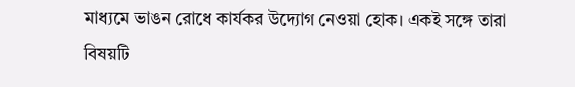মাধ্যমে ভাঙন রোধে কার্যকর উদ্যোগ নেওয়া হোক। একই সঙ্গে তারা বিষয়টি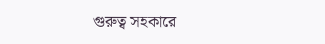গুরুত্ব সহকারে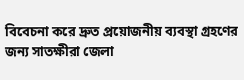বিবেচনা করে দ্রুত প্রয়োজনীয় ব্যবস্থা গ্রহণের জন্য সাতক্ষীরা জেলা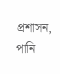প্রশাসন, পানি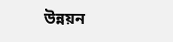উন্নয়ন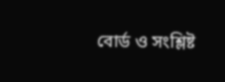বোর্ড ও সংশ্লিষ্ট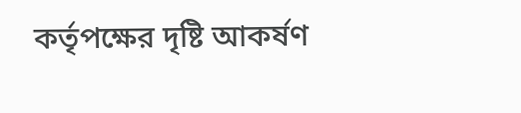কর্তৃপক্ষের দৃষ্টি আকর্ষণ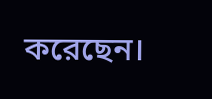করেছেন।